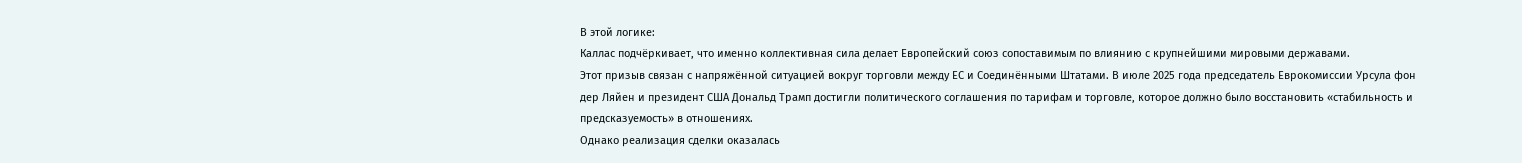В этой логике:
Каллас подчёркивает, что именно коллективная сила делает Европейский союз сопоставимым по влиянию с крупнейшими мировыми державами.
Этот призыв связан с напряжённой ситуацией вокруг торговли между ЕС и Соединёнными Штатами. В июле 2025 года председатель Еврокомиссии Урсула фон дер Ляйен и президент США Дональд Трамп достигли политического соглашения по тарифам и торговле, которое должно было восстановить «стабильность и предсказуемость» в отношениях.
Однако реализация сделки оказалась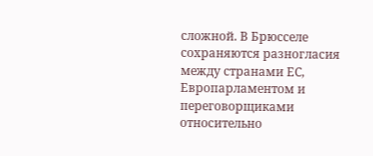сложной. В Брюсселе сохраняются разногласия между странами ЕС, Европарламентом и переговорщиками относительно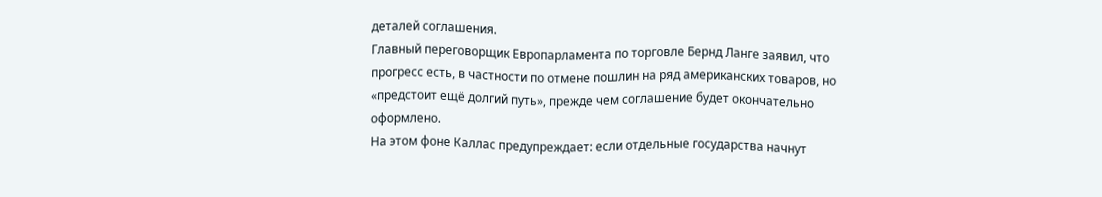деталей соглашения.
Главный переговорщик Европарламента по торговле Бернд Ланге заявил, что прогресс есть, в частности по отмене пошлин на ряд американских товаров, но «предстоит ещё долгий путь», прежде чем соглашение будет окончательно оформлено.
На этом фоне Каллас предупреждает: если отдельные государства начнут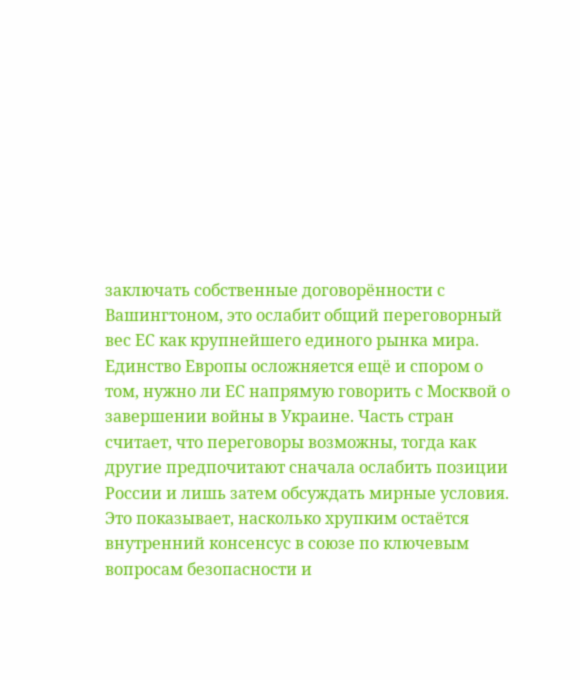заключать собственные договорённости с Вашингтоном, это ослабит общий переговорный вес ЕС как крупнейшего единого рынка мира.
Единство Европы осложняется ещё и спором о том, нужно ли ЕС напрямую говорить с Москвой о завершении войны в Украине. Часть стран считает, что переговоры возможны, тогда как другие предпочитают сначала ослабить позиции России и лишь затем обсуждать мирные условия.
Это показывает, насколько хрупким остаётся внутренний консенсус в союзе по ключевым вопросам безопасности и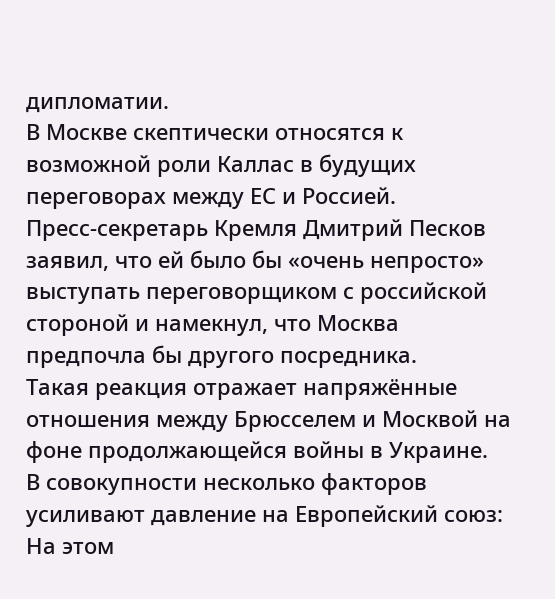дипломатии.
В Москве скептически относятся к возможной роли Каллас в будущих переговорах между ЕС и Россией. Пресс‑секретарь Кремля Дмитрий Песков заявил, что ей было бы «очень непросто» выступать переговорщиком с российской стороной и намекнул, что Москва предпочла бы другого посредника.
Такая реакция отражает напряжённые отношения между Брюсселем и Москвой на фоне продолжающейся войны в Украине.
В совокупности несколько факторов усиливают давление на Европейский союз:
На этом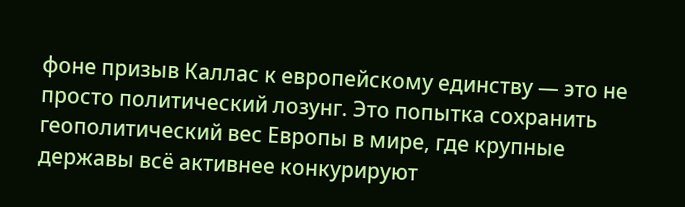фоне призыв Каллас к европейскому единству — это не просто политический лозунг. Это попытка сохранить геополитический вес Европы в мире, где крупные державы всё активнее конкурируют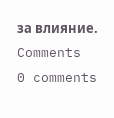за влияние.
Comments
0 comments